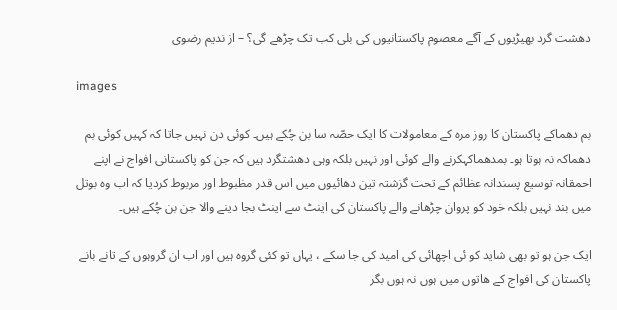دھشت گرد بھیڑیوں کے آگے معصوم پاکستانیوں کی بلی کب تک چڑھے گی؟ – از ندیم رضوی

images

بم دھماکے پاکستان کا روز مرہ کے معامولات کا ایک حصّہ سا بن چُکے ہیں۔ کوئی دن نہیں جاتا کہ کہیں کوئی بم دھماکہ نہ ہوتا ہو۔ بمدھماکہکرنے والے کوئی اور نہیں بلکہ وہی دھشتگرد ہیں کہ جن کو پاکستانی افواج نے اپنے احمقانہ توسیع پسندانہ عظائم کے تحت گزشتہ تین دھائیوں میں اس قدر مظبوط اور مربوط کردیا کہ اب وہ بوتل میں بند نہیں بلکہ خود کو پروان چڑھانے والے پاکستان کی اینٹ سے اینٹ بجا دینے والا جن بن چُکے ہیں۔

ایک جن ہو تو بھی شاید کو ئی اچھائی کی امید کی جا سکے ، یہاں تو کئی گروہ ہیں اور اب ان گروہوں کے تانے بانے پاکستان کی افواج کے ھاتوں میں ہوں نہ ہوں بگر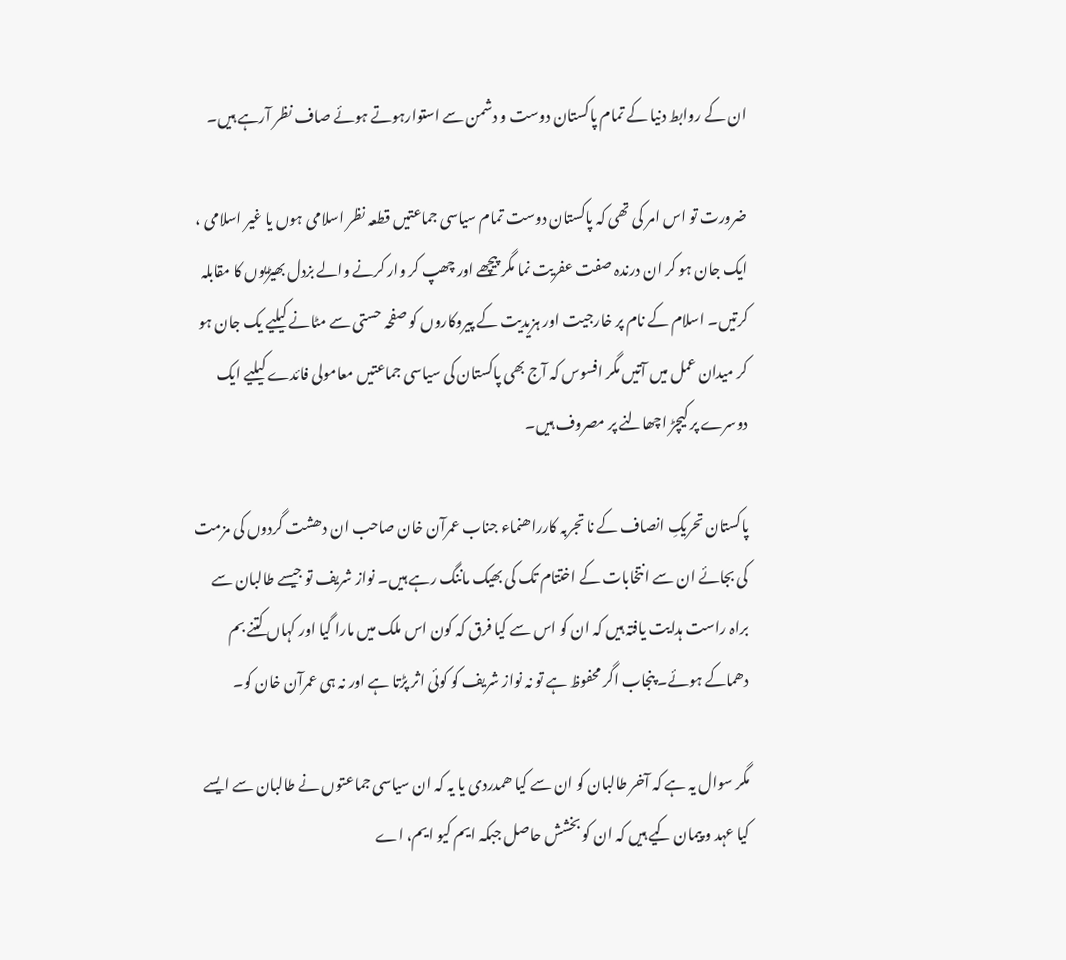ان کے روابط دنیا کے تمام پاکستان دوست و دشمن سے استوارہوتے ہوئے صاف نظر آرہے ہیں۔

ضرورت تو اس امر کی تھی کہ پاکستان دوست تمام سیاسی جماعتیں قطعہ نظر اسلامی ہوں یا غیر اسلامی ، ایک جان ہو کر ان درندہ صفت عفریت نما مگر پیچھے اور چھپ کر وار کرنے والے بزدل بھیڑیوں کا مقابلہ کرتیں۔ اسلام کے نام پر خارجیت اور ہزیدیت کے پیروکاروں کو صفحہ حستی سے مٹانے کیلیے یک جان ہو کر میدان عمل میں آتیں مگر افسوس کہ آج بھی پاکستان کی سیاسی جماعتیں معامولی فائدے کیلیے ایک دوسرے پر کیچڑ اچھالنے پر مصروف ہیں۔

پاکستان تحریکِ انصاف کے نا تجربہ کارراھنماء جناب عمرآن خان صاحب ان دھشت گردوں کی مزمت کی بجائے ان سے انتخابات کے اختتام تک کی بھیک ماننگ رہے ہیں۔ نواز شریف تو جیسے طالبان سے براہ راست ہدایت یافتہ ہیں کہ ان کو اس سے کیا فرق کہ کون اس ملک میں مارا گیا اور کہاں کتنے بم دھماکے ہوئے۔ پنجاب اگر محفوظ ہے تو نہ نواز شریف کو کوئی اثر پڑتا ہے اور نہ ہی عمرآن خان کو۔

مگر سوال یہ ہے کہ آخر طالبان کو ان سے کیا ھمدردی یا یہ کہ ان سیاسی جماعتوں نے طالبان سے ایسے کیا عہد و پیمان کیے ہیں کہ ان کو بخشش حاصل جبکہ ایم کیو ایم، اے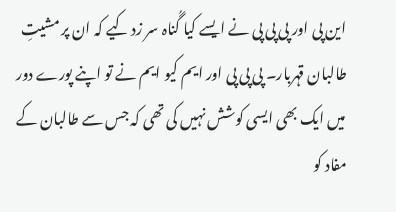این پی اور پی پی پی نے ایسے کیا گُناہ سر زد کیے کہ ان پر مشیتِ طالبان قہربار۔ پی پی پی اور ایم کیو ایم نے تو اپنے پورے دور میں ایک بھی ایسی کوشش نہیں کی تھی کہ جس سے طالبان کے مفاد کو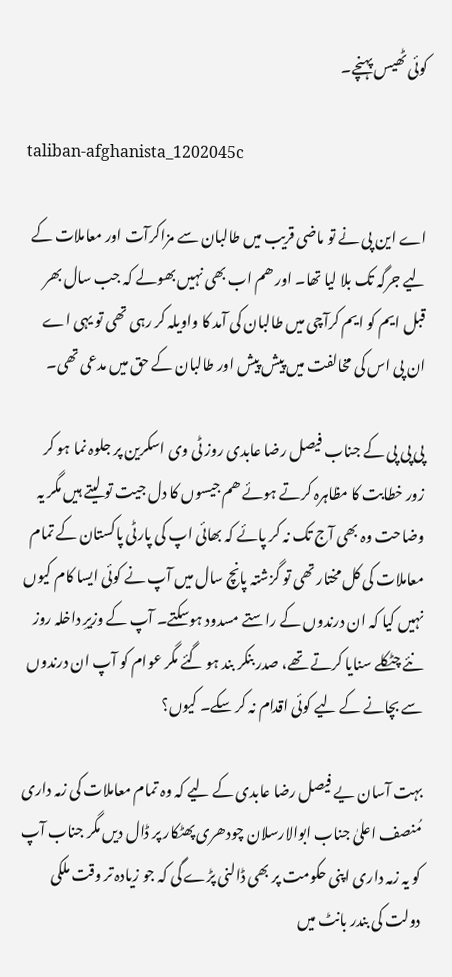کوئی ٹھیس پہنچے۔

taliban-afghanista_1202045c

اے این پی نے تو ماضی قریب میں طالبان سے مزاکرآت اور معاملات کے لیے جرگہ تک بلا لیا تھا۔ اور ھم اب بھی نہیں بھولے کہ جب سال بھر قبل ایم کو ایم کرآچی میں طالبان کی آمد کا واویلہ کر رہی تھی تو یہی اے ان پی اس کی مخالفت میں پیش پیش اور طالبان کے حق میں مدعی تھی۔

پی پی پی کے جناب فیصل رضا عابدی روز ٹی وی اسکرین پر جلوہ نما ہو کر زور خطابت کا مظاہرہ کرتے ہوئے ھم جیسوں کا دل جیت تو لیتے ہیں مگر یہ وضاحت وہ بھی آج تک نہ کر پائے کہ بھائی اپ کی پارٹی پاکستان کے تمام معاملات کی کل مختار تھی تو گزشتہ پانچ سال میں آپ نے کوئی ایسا کام کیوں نہیں کیا کہ ان درندوں کے راستے مسدود ہوسکتے۔ آپ کے وزیرِ داخلہ روز نئے چٹکلے سنایا کرتے تھے، صدر بنکر بند ہو گئے مگر عوام کو آپ ان درندوں سے بچانے کے لیے کوئی اقدام نہ کر سکے۔ کیوں؟

بہت آسان یے فیصل رضا عابدی کے لیے کہ وہ تمام معاملات کی زمہ داری مُنصف اعلیٰ جناب ابوالارسلان چودھری پھٹکار پر ڈال دیں مگر جناب آپ کو یہ زمہ داری اپنی حکومت پر بھی ڈالنی پڑے گی کہ جو زیادہ تر وقت ملکی دولت کی بندر بانٹ میں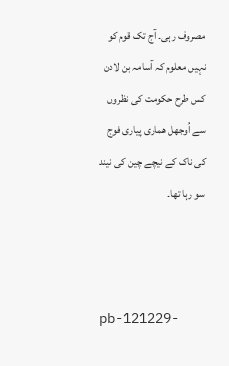مصروف رہی۔ آج تک قوم کو نہیں معلوم کہ آسامہ بن لادن کس طرح حکومت کی نظروں سے اُوجھل ھماری پیاری فوج کی ناک کے نیچے چین کی نیند سو رہا تھا۔



pb-121229-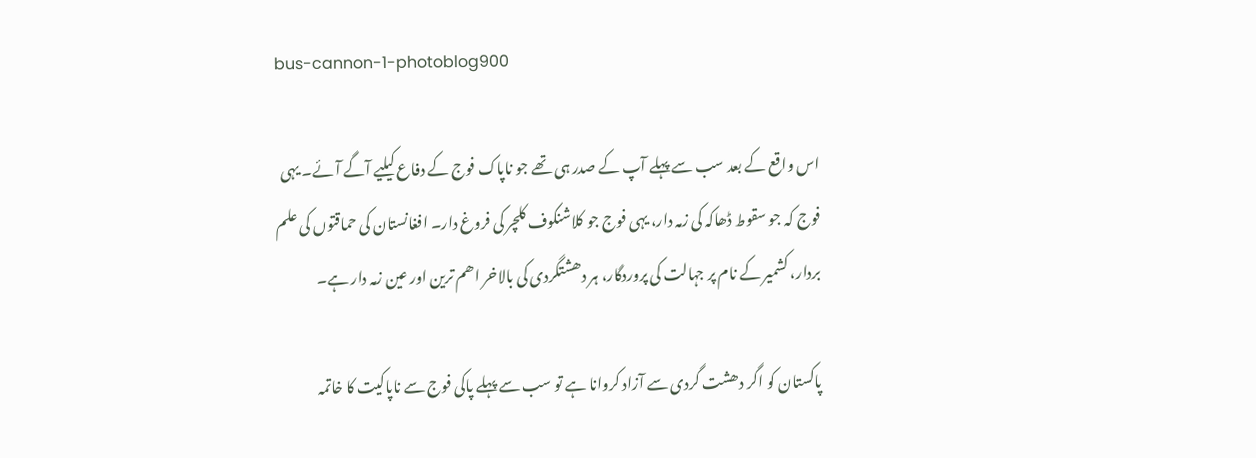bus-cannon-1-photoblog900

اس واقع کے بعد سب سے پہلے آپ کے صدر ہی تھے جو ناپاک فوج کے دفاع کیلیے آگے آئے۔ یہی فوج کہ جو سقوط ڈھاکہ کی زمہ دار، یہی فوج جو کلاشنکوف کلچر کی فروغ دار۔ افغانستان کی حماقتوں کی علم بردار، کشمیر کے نام پر جہالت کی پروردگار، ہر دھشتگردی کی بالاخر اھم ترین اور عین زمہ دار ہے۔

پاکستان کو اگر دھشت گردی سے آزاد کروانا ہے تو سب سے پہلے پاکی فوج سے ناپاکیت کا خاتمہ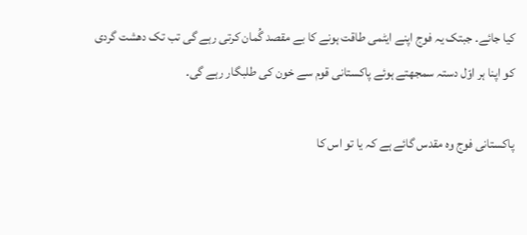کیا جائے۔ جبتک یہ فوج اپنے ایٹمی طاقت ہونے کا بے مقصد گُمان کرتی رہے گی تب تک دھشت گردی کو اپنا ہر اوّل دستہ سمجھتے ہوئے پاکستانی قوم سے خون کی طلبگار رہے گی۔

پاکستانی فوج وہ مقدس گائے ہے کہ یا تو اس کا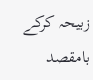زبیحہ کرکے بامقصد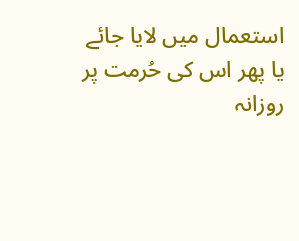استعمال میں لایا جائے یا پھر اس کی حُرمت پر روزانہ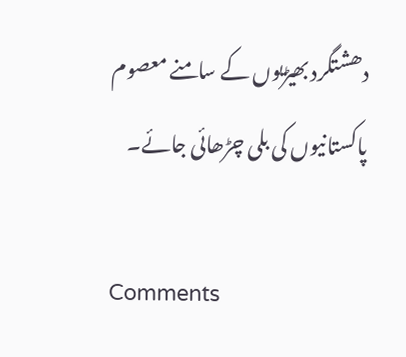دھشتگرد بھیڑیوں کے سامنے معصوم پاکستانیوں کی بلی چڑھائی جائے۔

Comments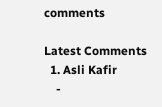comments

Latest Comments
  1. Asli Kafir
    -